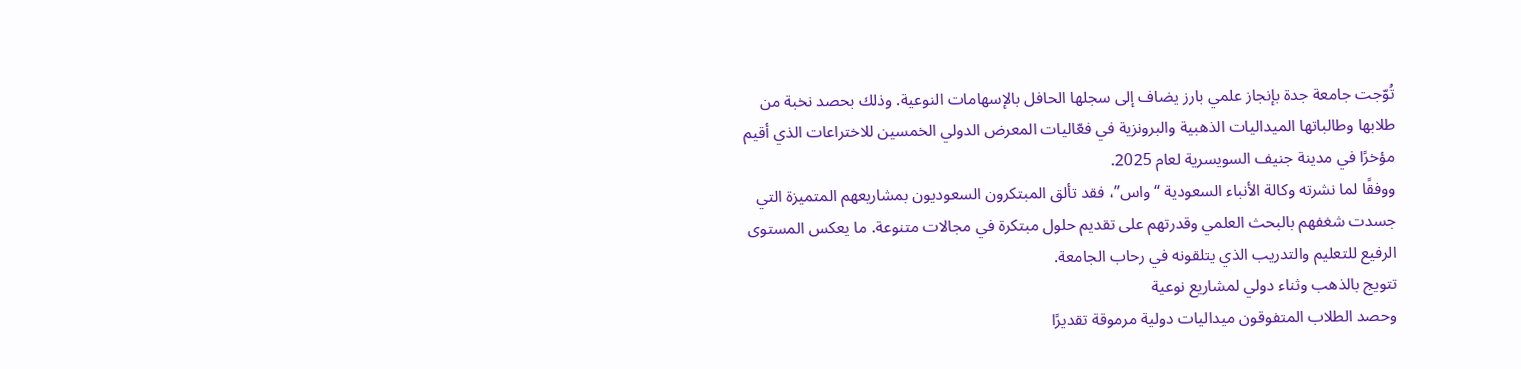تُوّجت جامعة جدة بإنجاز علمي بارز يضاف إلى سجلها الحافل بالإسهامات النوعية. وذلك بحصد نخبة من طلابها وطالباتها الميداليات الذهبية والبرونزية في فعّاليات المعرض الدولي الخمسين للاختراعات الذي أقيم مؤخرًا في مدينة جنيف السويسرية لعام 2025.
ووفقًا لما نشرته وكالة الأنباء السعودية “واس”، فقد تألق المبتكرون السعوديون بمشاريعهم المتميزة التي جسدت شغفهم بالبحث العلمي وقدرتهم على تقديم حلول مبتكرة في مجالات متنوعة. ما يعكس المستوى الرفيع للتعليم والتدريب الذي يتلقونه في رحاب الجامعة.
تتويج بالذهب وثناء دولي لمشاريع نوعية
وحصد الطلاب المتفوقون ميداليات دولية مرموقة تقديرًا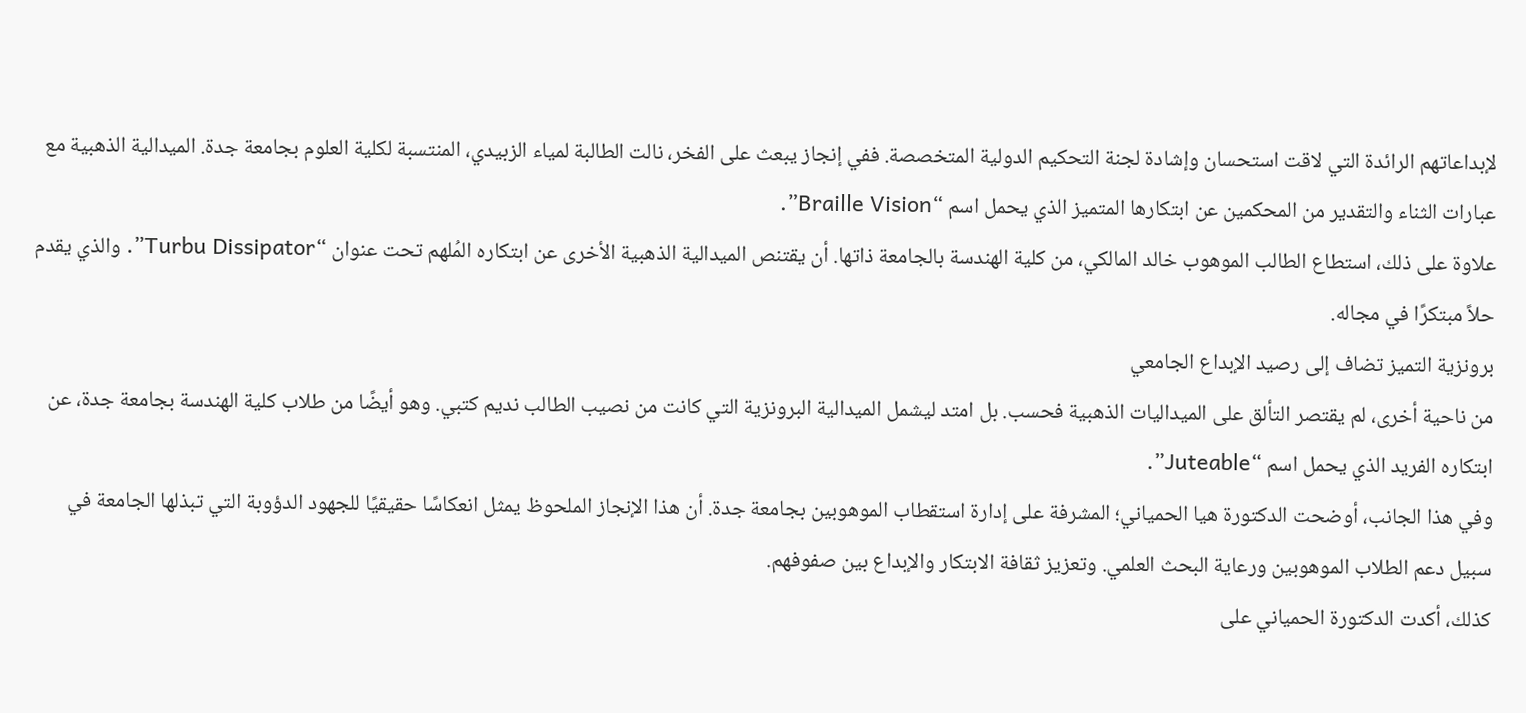لإبداعاتهم الرائدة التي لاقت استحسان وإشادة لجنة التحكيم الدولية المتخصصة. ففي إنجاز يبعث على الفخر، نالت الطالبة لمياء الزبيدي، المنتسبة لكلية العلوم بجامعة جدة. الميدالية الذهبية مع عبارات الثناء والتقدير من المحكمين عن ابتكارها المتميز الذي يحمل اسم “Braille Vision”.
علاوة على ذلك، استطاع الطالب الموهوب خالد المالكي، من كلية الهندسة بالجامعة ذاتها. أن يقتنص الميدالية الذهبية الأخرى عن ابتكاره المُلهم تحت عنوان “Turbu Dissipator”. والذي يقدم حلاً مبتكرًا في مجاله.
برونزية التميز تضاف إلى رصيد الإبداع الجامعي
من ناحية أخرى، لم يقتصر التألق على الميداليات الذهبية فحسب. بل امتد ليشمل الميدالية البرونزية التي كانت من نصيب الطالب نديم كتبي. وهو أيضًا من طلاب كلية الهندسة بجامعة جدة، عن ابتكاره الفريد الذي يحمل اسم “Juteable”.
وفي هذا الجانب، أوضحت الدكتورة هيا الحمياني؛ المشرفة على إدارة استقطاب الموهوبين بجامعة جدة. أن هذا الإنجاز الملحوظ يمثل انعكاسًا حقيقيًا للجهود الدؤوبة التي تبذلها الجامعة في سبيل دعم الطلاب الموهوبين ورعاية البحث العلمي. وتعزيز ثقافة الابتكار والإبداع بين صفوفهم.
كذلك، أكدت الدكتورة الحمياني على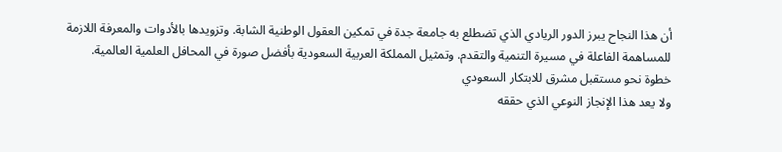أن هذا النجاح يبرز الدور الريادي الذي تضطلع به جامعة جدة في تمكين العقول الوطنية الشابة. وتزويدها بالأدوات والمعرفة اللازمة للمساهمة الفاعلة في مسيرة التنمية والتقدم. وتمثيل المملكة العربية السعودية بأفضل صورة في المحافل العلمية العالمية.
خطوة نحو مستقبل مشرق للابتكار السعودي
ولا يعد هذا الإنجاز النوعي الذي حققه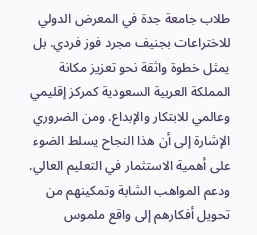طلاب جامعة جدة في المعرض الدولي للاختراعات بجنيف مجرد فوز فردي. بل يمثل خطوة واثقة نحو تعزيز مكانة المملكة العربية السعودية كمركز إقليمي وعالمي للابتكار والإبداع. ومن الضروري الإشارة إلى أن هذا النجاح يسلط الضوء على أهمية الاستثمار في التعليم العالي. ودعم المواهب الشابة وتمكينهم من تحويل أفكارهم إلى واقع ملموس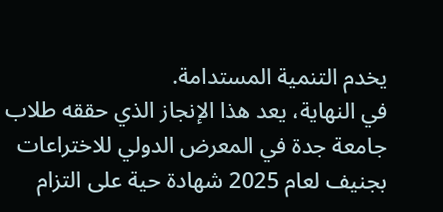يخدم التنمية المستدامة.
في النهاية، يعد هذا الإنجاز الذي حققه طلاب جامعة جدة في المعرض الدولي للاختراعات بجنيف لعام 2025 شهادة حية على التزام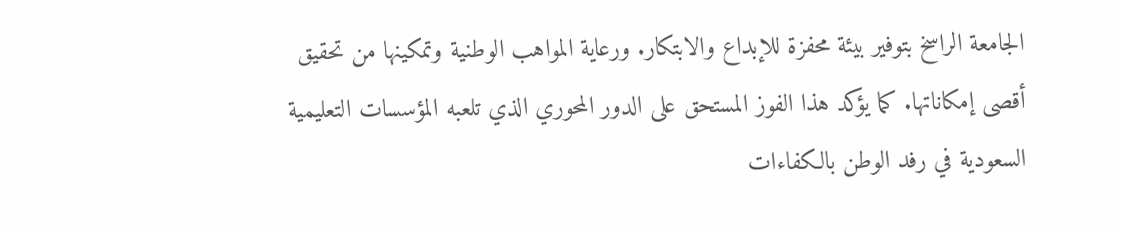الجامعة الراسخ بتوفير بيئة محفزة للإبداع والابتكار. ورعاية المواهب الوطنية وتمكينها من تحقيق أقصى إمكاناتها. كما يؤكد هذا الفوز المستحق على الدور المحوري الذي تلعبه المؤسسات التعليمية السعودية في رفد الوطن بالكفاءات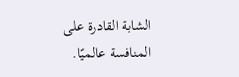الشابة القادرة على المنافسة عالميًا.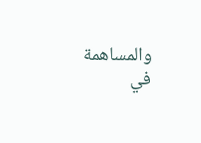والمساهمة في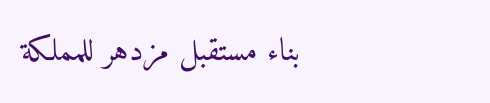بناء مستقبل مزدهر للمملكة